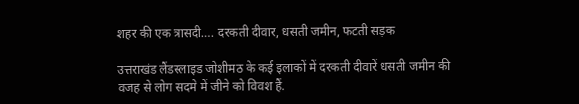शहर की एक त्रासदी…. दरकती दीवार, धसती जमीन, फटती सड़क

उत्तराखंड लैंडस्लाइड जोशीमठ के कई इलाकों में दरकती दीवारें धसती जमीन की वजह से लोग सदमे में जीने को विवश हैं.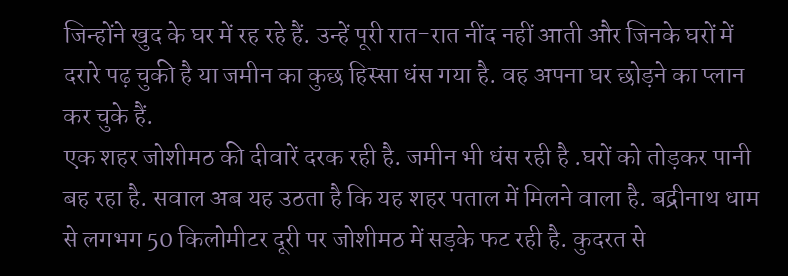जिन्होंने खुद के घर में रह रहे हैं. उन्हें पूरी रात-रात नींद नहीं आती और जिनके घरों में दरारे पढ़ चुकी है या जमीन का कुछ हिस्सा धंस गया है. वह अपना घर छोड़ने का प्लान कर चुके हैं.
एक शहर जोशीमठ की दीवारें दरक रही है. जमीन भी धंस रही है .घरों को तोड़कर पानी बह रहा है. सवाल अब यह उठता है कि यह शहर पताल में मिलने वाला है. बद्रीनाथ धाम से लगभग 50 किलोमीटर दूरी पर जोशीमठ में सड़के फट रही है. कुदरत से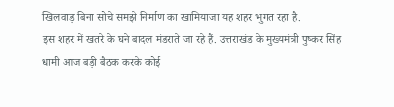खिलवाड़ बिना सोचे समझे निर्माण का खामियाजा यह शहर भुगत रहा है.
इस शहर में खतरे के घने बादल मंडराते जा रहे हैं. उत्तराखंड के मुख्यमंत्री पुष्कर सिंह धामी आज बड़ी बैठक करके कोई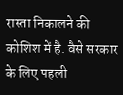रास्ता निकालने की कोशिश में है. वैसे सरकार के लिए पहली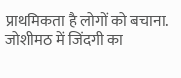प्राथमिकता है लोगों को बचाना. जोशीमठ में जिंदगी का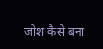जोश कैसे बना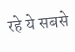रहे ये सबसे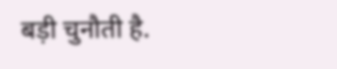बड़ी चुनौती है.